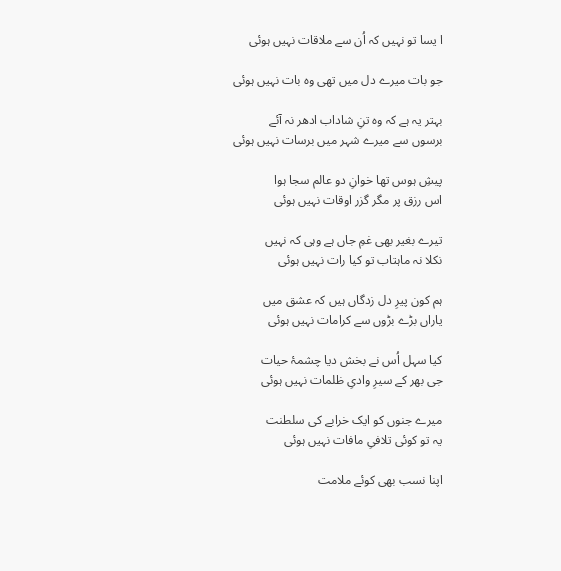ا یسا تو نہیں کہ اُن سے ملاقات نہیں ہوئی

جو بات میرے دل میں تھی وہ بات نہیں ہوئی

بہتر یہ ہے کہ وہ تنِ شاداب ادھر نہ آئے
برسوں سے میرے شہر میں برسات نہیں ہوئی

پیشِ ہوس تھا خوانِ دو عالم سجا ہوا
اس رزق پر مگر گزر اوقات نہیں ہوئی

تیرے بغیر بھی غمِ جاں ہے وہی کہ نہیں
نکلا نہ ماہتاب تو کیا رات نہیں ہوئی

ہم کون پیرِ دل زدگاں ہیں کہ عشق میں
یاراں بڑے بڑوں سے کرامات نہیں ہوئی

کیا سہل اُس نے بخش دیا چشمۂ حیات
جی بھر کے سیرِ وادیِ ظلمات نہیں ہوئی

میرے جنوں کو ایک خرابے کی سلطنت
یہ تو کوئی تلافیِ مافات نہیں ہوئی

اپنا نسب بھی کوئے ملامت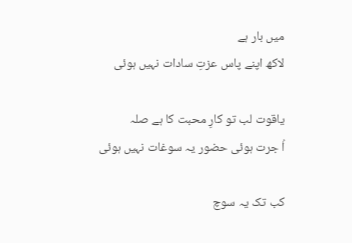میں بار ہے
لاکھ اپنے پاس عزتِ سادات نہیں ہوئی

یاقوت لب تو کارِ محبت کا ہے صلہ
اُ جرت ہوئی حضور یہ سوغات نہیں ہوئی

کب تک یہ سوچ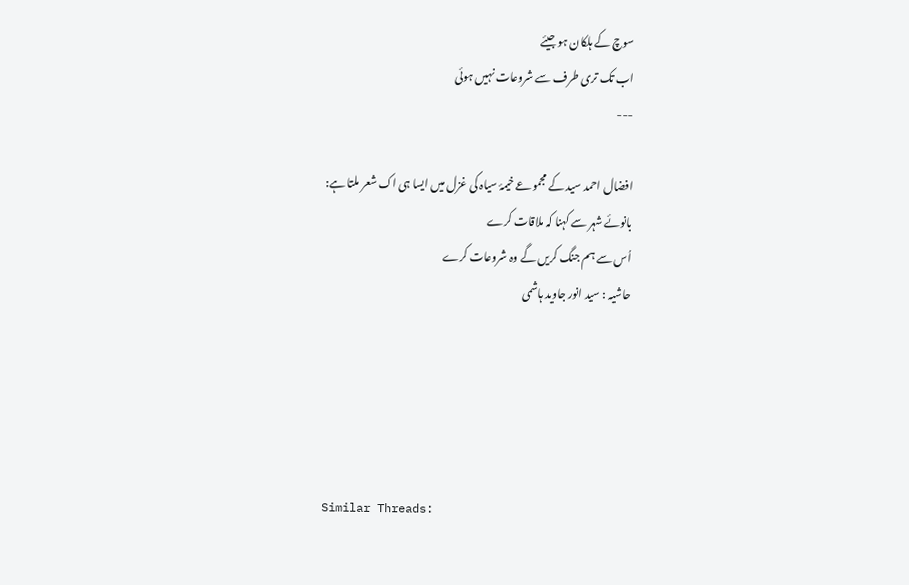سوچ کے ہلکان ہو جیئے
اب تک تری طرف سے شروعات نہیں ہوئی
---

افضال احمد سید کے مجموعے خیمۂ سیاہ کی غزل میں ایسا ہی اک شعر ملتا ہے:
بانوئے شہر سے کہنا کہ ملاقات کرے
اُس سے ہم جنگ کریں گے وہ شروعات کرے
حاشیہ : سید انور جاوید ہاشمی





Similar Threads: